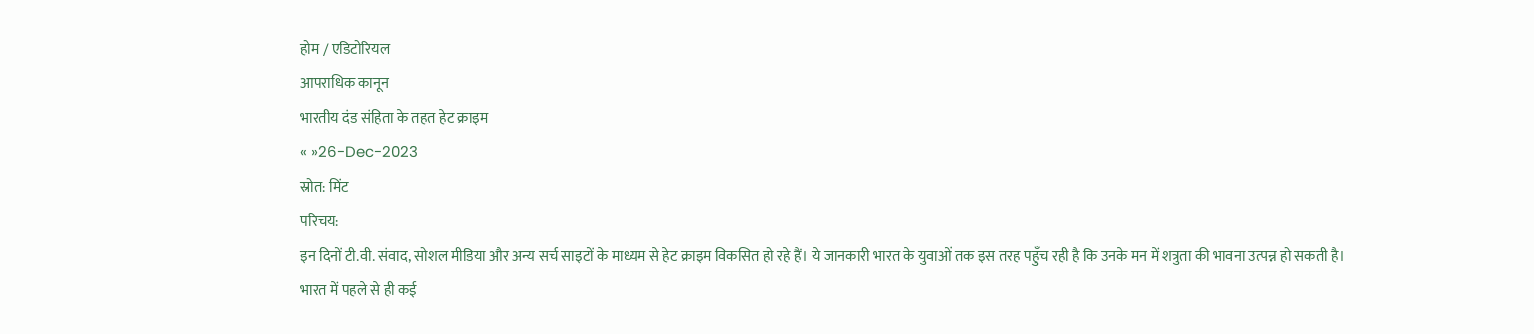होम / एडिटोरियल
आपराधिक कानून
भारतीय दंड संहिता के तहत हेट क्राइम
« »26-Dec-2023
स्रोत: मिंट
परिचय:
इन दिनों टी.वी. संवाद, सोशल मीडिया और अन्य सर्च साइटों के माध्यम से हेट क्राइम विकसित हो रहे हैं। ये जानकारी भारत के युवाओं तक इस तरह पहुँच रही है कि उनके मन में शत्रुता की भावना उत्पन्न हो सकती है। भारत में पहले से ही कई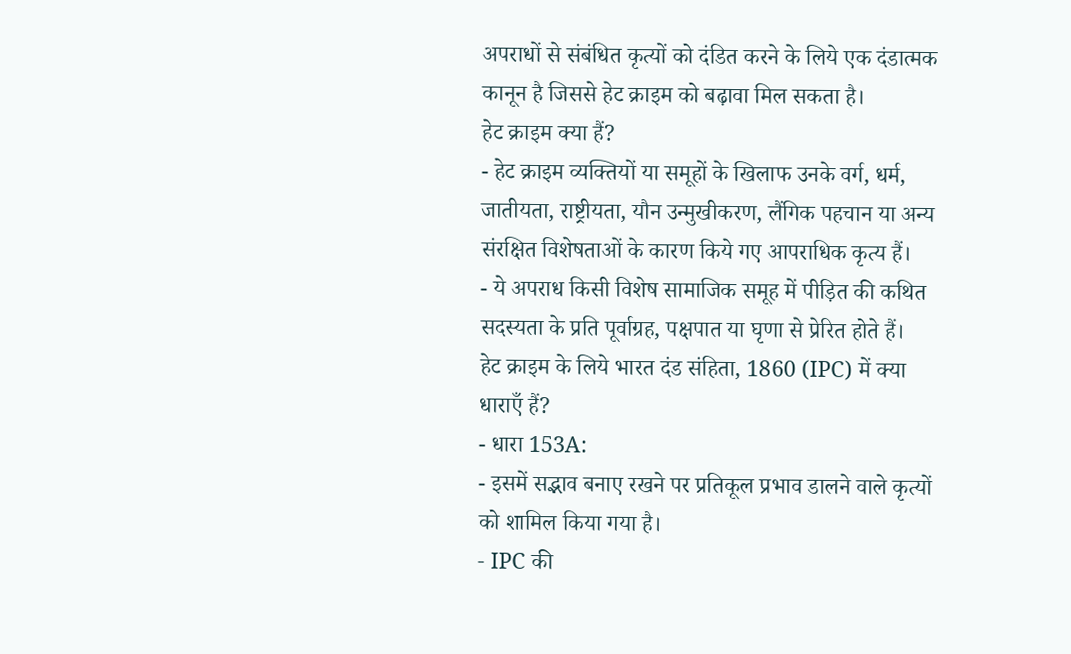अपराधों से संबंधित कृत्यों को दंडित करने के लिये एक दंडात्मक कानून है जिससे हेट क्राइम को बढ़ावा मिल सकता है।
हेट क्राइम क्या हैं?
- हेट क्राइम व्यक्तियों या समूहों के खिलाफ उनके वर्ग, धर्म, जातीयता, राष्ट्रीयता, यौन उन्मुखीकरण, लैंगिक पहचान या अन्य संरक्षित विशेषताओं के कारण किये गए आपराधिक कृत्य हैं।
- ये अपराध किसी विशेष सामाजिक समूह में पीड़ित की कथित सदस्यता के प्रति पूर्वाग्रह, पक्षपात या घृणा से प्रेरित होते हैं।
हेट क्राइम के लिये भारत दंड संहिता, 1860 (IPC) में क्या धाराएँ हैं?
- धारा 153A:
- इसमें सद्भाव बनाए रखने पर प्रतिकूल प्रभाव डालने वाले कृत्यों को शामिल किया गया है।
- IPC की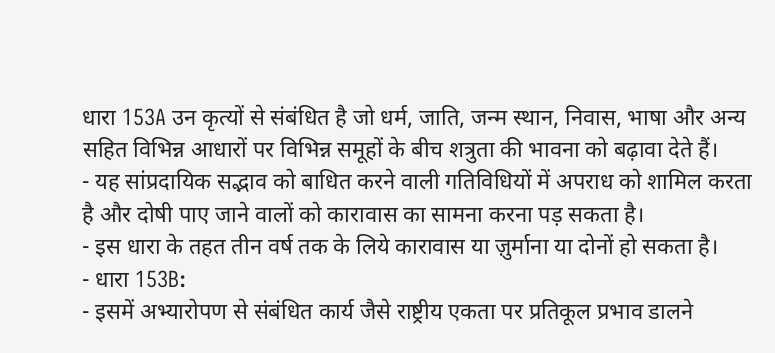धारा 153A उन कृत्यों से संबंधित है जो धर्म, जाति, जन्म स्थान, निवास, भाषा और अन्य सहित विभिन्न आधारों पर विभिन्न समूहों के बीच शत्रुता की भावना को बढ़ावा देते हैं।
- यह सांप्रदायिक सद्भाव को बाधित करने वाली गतिविधियों में अपराध को शामिल करता है और दोषी पाए जाने वालों को कारावास का सामना करना पड़ सकता है।
- इस धारा के तहत तीन वर्ष तक के लिये कारावास या ज़ुर्माना या दोनों हो सकता है।
- धारा 153B:
- इसमें अभ्यारोपण से संबंधित कार्य जैसे राष्ट्रीय एकता पर प्रतिकूल प्रभाव डालने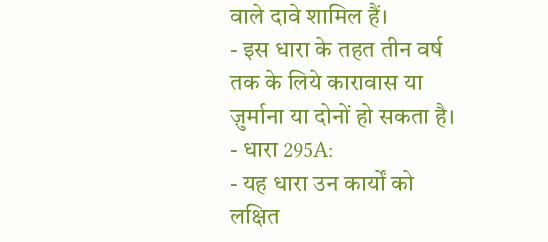वाले दावे शामिल हैं।
- इस धारा के तहत तीन वर्ष तक के लिये कारावास या ज़ुर्माना या दोनों हो सकता है।
- धारा 295A:
- यह धारा उन कार्यों को लक्षित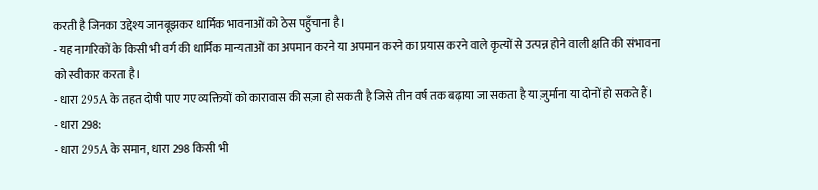करती है जिनका उद्देश्य जानबूझकर धार्मिक भावनाओं को ठेस पहुँचाना है।
- यह नागरिकों के किसी भी वर्ग की धार्मिक मान्यताओं का अपमान करने या अपमान करने का प्रयास करने वाले कृत्यों से उत्पन्न होने वाली क्षति की संभावना को स्वीकार करता है।
- धारा 295A के तहत दोषी पाए गए व्यक्तियों को कारावास की सज़ा हो सकती है जिसे तीन वर्ष तक बढ़ाया जा सकता है या ज़ुर्माना या दोनों हो सकते हैं।
- धारा 298:
- धारा 295A के समान, धारा 298 किसी भी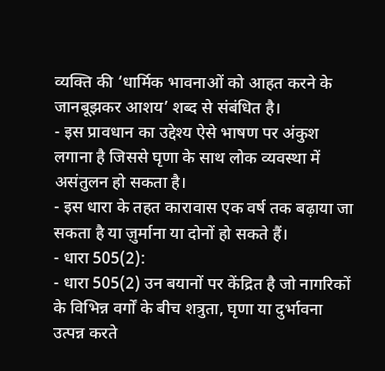व्यक्ति की ‘धार्मिक भावनाओं को आहत करने के जानबूझकर आशय’ शब्द से संबंधित है।
- इस प्रावधान का उद्देश्य ऐसे भाषण पर अंकुश लगाना है जिससे घृणा के साथ लोक व्यवस्था में असंतुलन हो सकता है।
- इस धारा के तहत कारावास एक वर्ष तक बढ़ाया जा सकता है या ज़ुर्माना या दोनों हो सकते हैं।
- धारा 505(2):
- धारा 505(2) उन बयानों पर केंद्रित है जो नागरिकों के विभिन्न वर्गों के बीच शत्रुता, घृणा या दुर्भावना उत्पन्न करते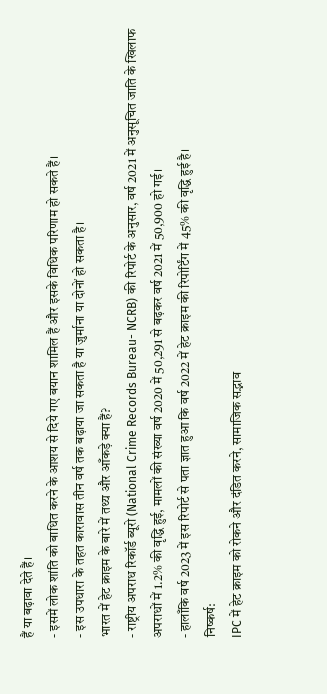हैं या बढ़ावा देते हैं।
- इसमें लोक शांति को बाधित करने के आशय से दिये गए बयान शामिल हैं और इसके विधिक परिणाम हो सकते हैं।
- इस उपधारा के तहत कारावास तीन वर्ष तक बढ़ाया जा सकता है या ज़ुर्माना या दोनों हो सकता है।
भारत में हेट क्राइम के बारे में तथ्य और आँकड़े क्या हैं?
- राष्ट्रीय अपराध रिकॉर्ड ब्यूरो (National Crime Records Bureau- NCRB) की रिपोर्ट के अनुसार, वर्ष 2021 में अनुसूचित जाति के खिलाफ अपराधों में 1.2% की वृद्धि हुई, मामलों की संख्या वर्ष 2020 में 50,291 से बढ़कर वर्ष 2021 में 50,900 हो गई।
- हालाँकि वर्ष 2023 में इस रिपोर्ट से पता ज्ञात हुआ कि वर्ष 2022 में हेट क्राइम की रिपोर्टिंग में 45% की वृद्धि हुई है।
निष्कर्ष:
IPC में हेट क्राइम को रोकने और दंडित करने, सामाजिक सद्भाव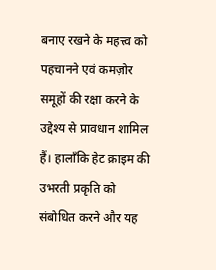बनाए रखने के महत्त्व को पहचानने एवं कमज़ोर समूहों की रक्षा करने के उद्देश्य से प्रावधान शामिल हैं। हालाँकि हेट क्राइम की उभरती प्रकृति को संबोधित करने और यह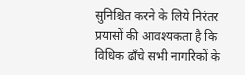सुनिश्चित करने के लिये निरंतर प्रयासों की आवश्यकता है कि विधिक ढाँचे सभी नागरिकों के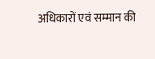अधिकारों एवं सम्मान की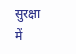सुरक्षा में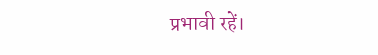प्रभावी रहें।